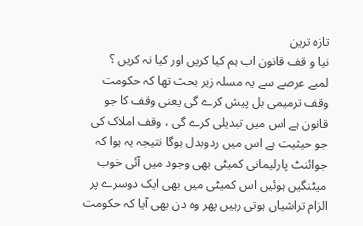تازہ ترین
نیا و قف قانون اب ہم کیا کریں اور کیا نہ کریں ؟
لمبے عرصے سے یہ مسلہ زیر بحث تھا کہ حکومت وقف ترمیمی بل پیش کرے گی یعنی وقف کا جو قانون ہے اس میں تبدیلی کرے گی ، وقف املاک کی جو حیثیت ہے اس میں ردوبدل ہوگا نتیجہ یہ ہوا کہ جوائنٹ پارلیمانی کمیٹی بھی وجود میں آئی خوب میٹنگیں ہوئیں اس کمیٹی میں بھی ایک دوسرے پر الزام تراشیاں ہوتی رہیں پھر وہ دن بھی آیا کہ حکومت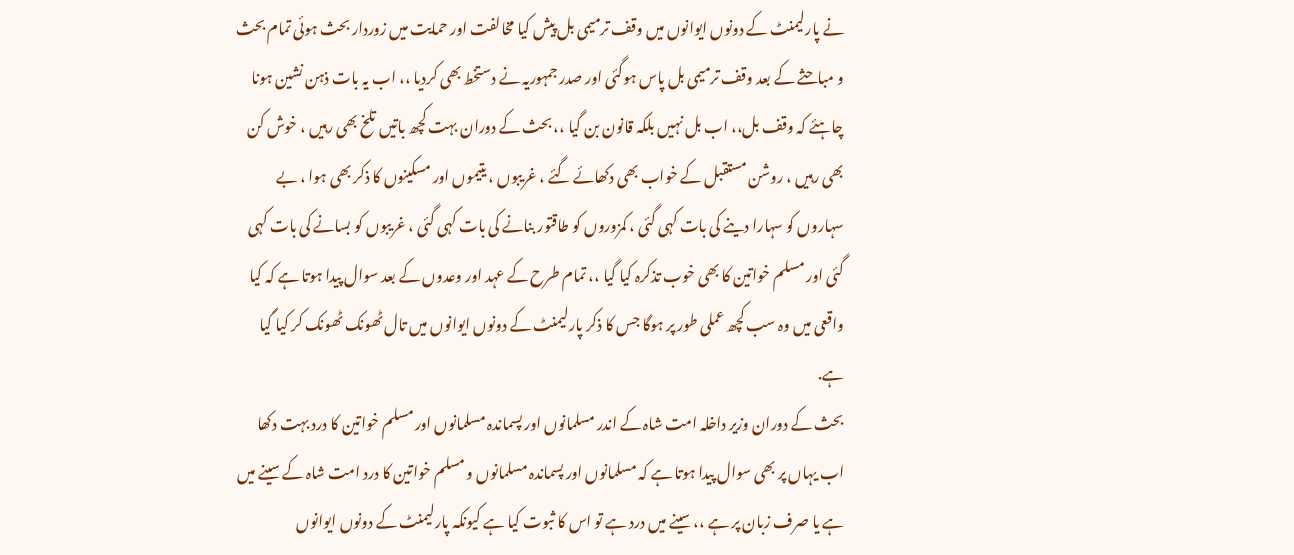نے پارلیمنٹ کے دونوں ایوانوں میں وقف ترمیمی بل پیش کیا مخالفت اور حمایت میں زوردار بحث ہوئی تمام بحث و مباحثے کے بعد وقف ترمیمی بل پاس ہوگئی اور صدر جمہوریہ نے دستخط بھی کردیا ،، اب یہ بات ذہن نشین ہونا چاہئے کہ وقف بل،، اب بل نہیں بلکہ قانون بن گیا ،، بحث کے دوران بہت کچھ باتیں تلخ بھی رہیں ، خوش کن بھی رہیں ، روشن مستقبل کے خواب بھی دکھائے گئے ، غریبوں ، یتیموں اور مسکینوں کا ذکر بھی ہوا ، بے سہاروں کو سہارا دینے کی بات کہی گئی ، کمزوروں کو طاقتور بنانے کی بات کہی گئی ، غریبوں کو بسانے کی بات کہی گئی اور مسلم خواتین کا بھی خوب تذکرہ کیا گیا ،، تمام طرح کے عہد اور وعدوں کے بعد سوال پیدا ہوتا ہے کہ کیا واقعی میں وہ سب کچھ عملی طور پر ہوگا جس کا ذکر پارلیمنٹ کے دونوں ایوانوں میں تال ٹھونک ٹھونک کر کیا گیا ہے.
بحث کے دوران وزیر داخلہ امت شاہ کے اندر مسلمانوں اور پسماندہ مسلمانوں اور مسلم خواتین کا درد بہت دکھا اب یہاں پر بھی سوال پیدا ہوتا ہے کہ مسلمانوں اور پسماندہ مسلمانوں و مسلم خواتین کا درد امت شاہ کے سینے میں ہے یا صرف زبان پر ہے ،، سینے میں درد ہے تو اس کا ثبوت کیا ہے کیونکہ پارلیمنٹ کے دونوں ایوانوں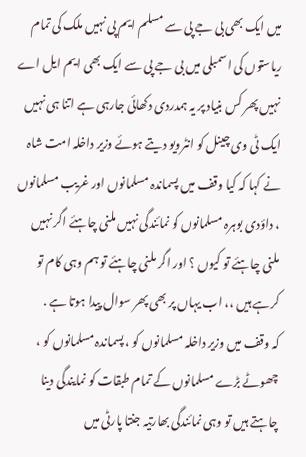میں ایک بھی بی جے پی سے مسلم ایم پی نہیں ملک کی تمام ریاستوں کی اسمبلی میں بی جے پی سے ایک بھی ایم ایل اے نہیں پھر کس بنیاد پر یہ ہمدردی دکھائی جارہی ہے اتنا ہی نہیں ایک ٹی وی چینل کو انٹرویو دیتے ہوئے وزیر داخلہ امت شاہ نے کہا کہ کیا وقف میں پسماندہ مسلمانوں اور غریب مسلمانوں ، داؤدی بوہرہ مسلمانوں کو نمائندگی نہیں ملنی چاہئے اگر نہیں ملنی چاہئے تو کیوں ؟ اور اگر ملنی چاہئے تو ہم وہی کام تو کرہے ہیں ،، اب یہاں پر بھی پھر سوال پیدا ہوتا ہے .
کہ وقف میں وزیر داخلہ مسلمانوں کو ، پسماندہ مسلمانوں کو ، چھوٹے بڑے مسلمانوں کے تمام طبقات کو نمایندگی دینا چاہتے ہیں تو وہی نمائندگی بھارتیہ جنتا پارٹی میں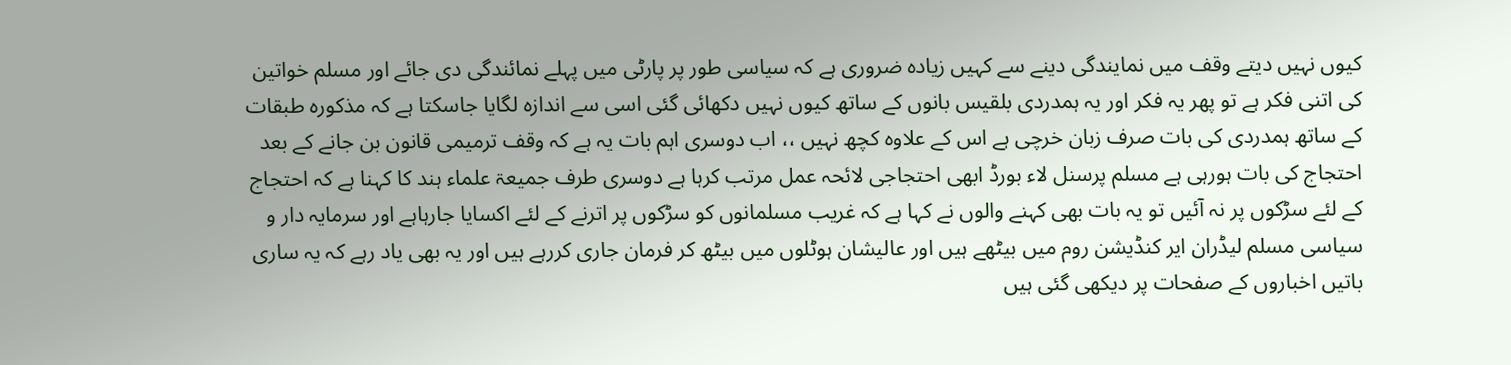کیوں نہیں دیتے وقف میں نمایندگی دینے سے کہیں زیادہ ضروری ہے کہ سیاسی طور پر پارٹی میں پہلے نمائندگی دی جائے اور مسلم خواتین کی اتنی فکر ہے تو پھر یہ فکر اور یہ ہمدردی بلقیس بانوں کے ساتھ کیوں نہیں دکھائی گئی اسی سے اندازہ لگایا جاسکتا ہے کہ مذکورہ طبقات کے ساتھ ہمدردی کی بات صرف زبان خرچی ہے اس کے علاوہ کچھ نہیں ،، اب دوسری اہم بات یہ ہے کہ وقف ترمیمی قانون بن جانے کے بعد احتجاج کی بات ہورہی ہے مسلم پرسنل لاء بورڈ ابھی احتجاجی لائحہ عمل مرتب کرہا ہے دوسری طرف جمیعۃ علماء ہند کا کہنا ہے کہ احتجاج کے لئے سڑکوں پر نہ آئیں تو یہ بات بھی کہنے والوں نے کہا ہے کہ غریب مسلمانوں کو سڑکوں پر اترنے کے لئے اکسایا جارہاہے اور سرمایہ دار و سیاسی مسلم لیڈران ایر کنڈیشن روم میں بیٹھے ہیں اور عالیشان ہوٹلوں میں بیٹھ کر فرمان جاری کررہے ہیں اور یہ بھی یاد رہے کہ یہ ساری باتیں اخباروں کے صفحات پر دیکھی گئی ہیں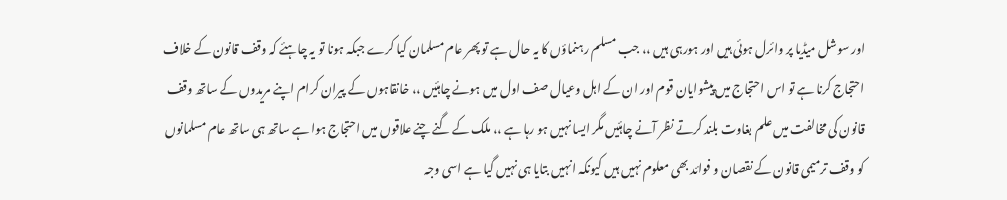اور سوشل میڈیا پر وائرل ہوئی ہیں اور ہورہی ہیں ،، جب مسلم رہنماؤں کا یہ حال ہے تو پھر عام مسلمان کیا کرے جبکہ ہونا تو یہ چاہئے کہ وقف قانون کے خلاف احتجاج کرنا ہے تو اس احتجاج میں پیشوایان قوم اور ان کے اہل وعیال صف اول میں ہونے چاہئیں ،، خانقاہوں کے پیران کرام اپنے مریدوں کے ساتھ وقف قانون کی مخالفت میں علم بغاوت بلند کرتے نظر آنے چاہئیں مگر ایسا نہیں ہو رہا ہے ،، ملک کے گنے چنے علاقوں میں احتجاج ہوا ہے ساتھ ہی ساتھ عام مسلمانوں کو وقف ترمیمی قانون کے نقصان و فوائد بھی معلوم نہیں ہیں کیونکہ انہیں بتایا ہی نہیں گیا ہے اسی وجہ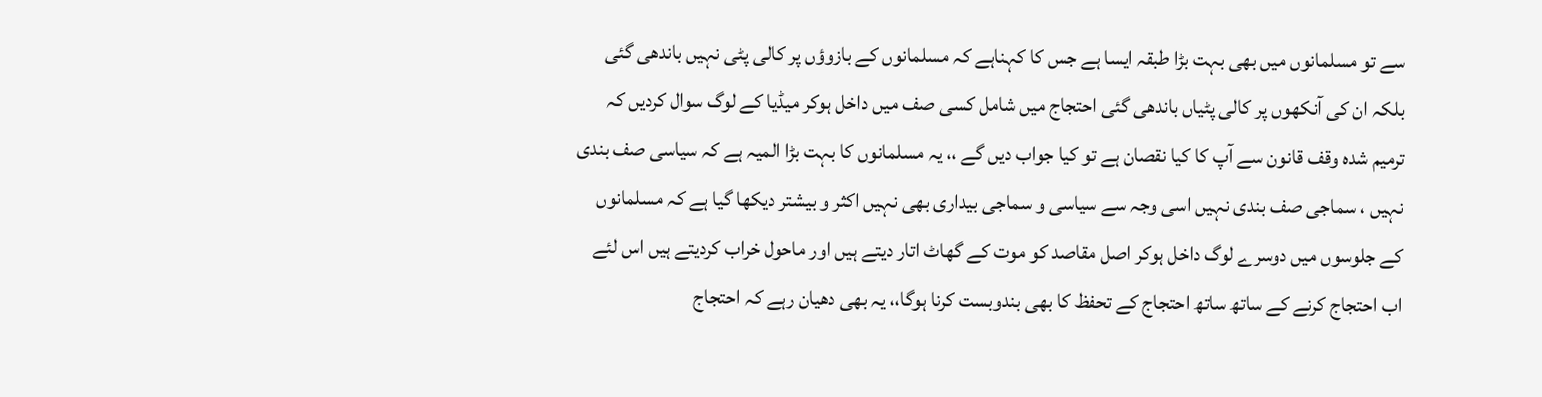سے تو مسلمانوں میں بھی بہت بڑا طبقہ ایسا ہے جس کا کہناہے کہ مسلمانوں کے بازوؤں پر کالی پٹی نہیں باندھی گئی بلکہ ان کی آنکھوں پر کالی پٹیاں باندھی گئی احتجاج میں شامل کسی صف میں داخل ہوکر میڈیا کے لوگ سوال کردیں کہ ترمیم شدہ وقف قانون سے آپ کا کیا نقصان ہے تو کیا جواب دیں گے ،، یہ مسلمانوں کا بہت بڑا المیہ ہے کہ سیاسی صف بندی نہیں ، سماجی صف بندی نہیں اسی وجہ سے سیاسی و سماجی بیداری بھی نہیں اکثر و بیشتر دیکھا گیا ہے کہ مسلمانوں کے جلوسوں میں دوسرے لوگ داخل ہوکر اصل مقاصد کو موت کے گھاٹ اتار دیتے ہیں اور ماحول خراب کردیتے ہیں اس لئے اب احتجاج کرنے کے ساتھ ساتھ احتجاج کے تحفظ کا بھی بندوبست کرنا ہوگا،، یہ بھی دھیان رہے کہ احتجاج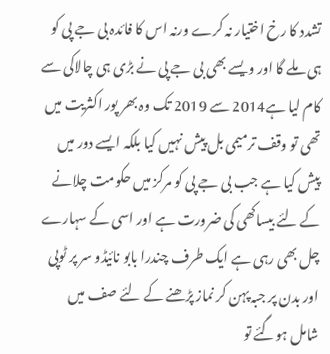تشدد کا رخ اختیار نہ کرے ورنہ اس کا فائدہ بی جے پی کو ہی ملے گا اور ویسے بھی بی جے پی نے بڑی ہی چالاکی سے کام لیا ہے2014 سے 2019 تک وہ بھر پور اکثریت میں تھی تو وقف ترمیمی بل پیش نہیں کیا بلکہ ایسے دور میں پیش کیا ہے جب بی جے پی کو مرکز میں حکومت چلانے کے لئے بیساکھی کی ضرورت ہے اور اسی کے سہارے چل بھی رہی ہے ایک طرف چندرا بابو نائیڈو سر پر ٹوپی اور بدن پر جبہ پہن کر نماز پڑھنے کے لئے صف میں شامل ہوگئے تو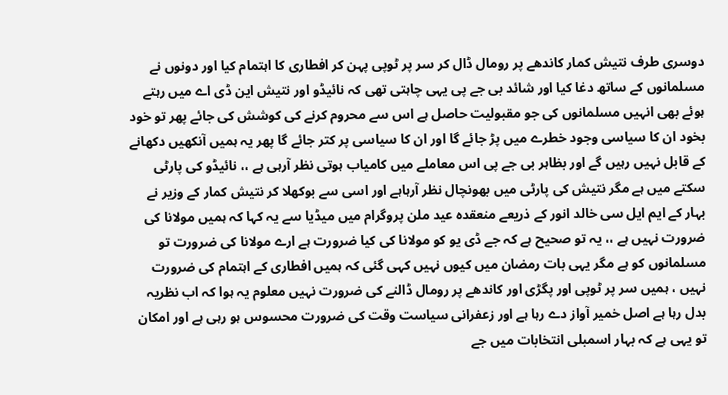دوسری طرف نتیش کمار کاندھے پر رومال ڈال کر سر پر ٹوپی پہن کر افطاری کا اہتمام کیا اور دونوں نے مسلمانوں کے ساتھ دغا کیا اور شائد بی جے پی یہی چاہتی تھی کہ نائیڈو اور نتیش این ڈی اے میں رہتے ہوئے بھی انہیں مسلمانوں کی جو مقبولیت حاصل ہے اس سے محروم کرنے کی کوشش کی جائے پھر تو خود بخود ان کا سیاسی وجود خطرے میں پڑ جائے گا اور ان کا سیاسی پر کتر جائے گا پھر یہ ہمیں آنکھیں دکھانے کے قابل نہیں رہیں گے اور بظاہر بی جے پی اس معاملے میں کامیاب ہوتی نظر آرہی ہے ،، نائیڈو کی پارٹی سکتے میں ہے مگر نتیش کی پارٹی میں بھونچال نظر آرہاہے اور اسی سے بوکھلا کر نتیش کمار کے وزیر نے بہار کے ایم ایل سی خالد انور کے ذریعے منعقدہ عید ملن پروگرام میں میڈیا سے یہ کہا کہ ہمیں مولانا کی ضرورت نہیں ہے ،، یہ تو صحیح ہے کہ جے ڈی یو کو مولانا کی کیا ضرورت ہے ارے مولانا کی ضرورت تو مسلمانوں کو ہے مگر یہی بات رمضان میں کیوں نہیں کہی گئی کہ ہمیں افطاری کے اہتمام کی ضرورت نہیں ، ہمیں سر پر ٹوپی اور پگڑی اور کاندھے پر رومال ڈالنے کی ضرورت نہیں معلوم یہ ہوا کہ اب نظریہ بدل رہا ہے اصل خمیر آواز دے رہا ہے اور زعفرانی سیاست وقت کی ضرورت محسوس ہو رہی ہے اور امکان تو یہی ہے کہ بہار اسمبلی انتخابات میں جے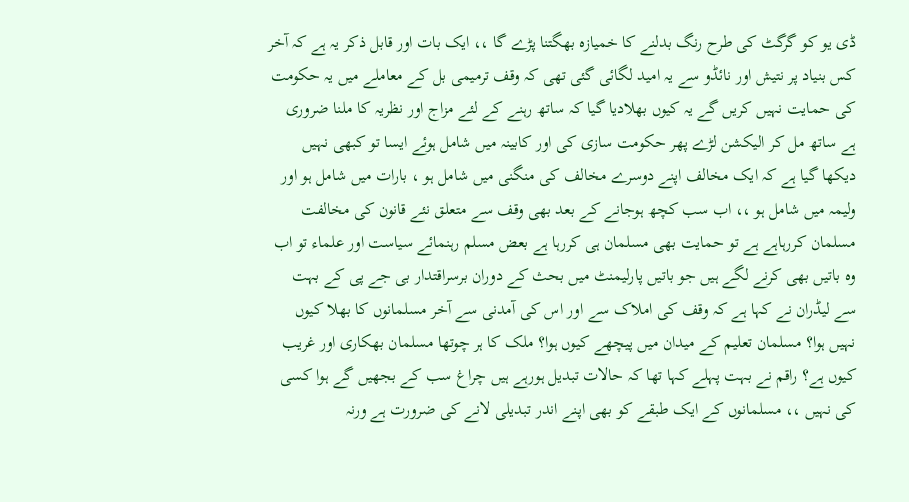ڈی یو کو گرگٹ کی طرح رنگ بدلنے کا خمیازہ بھگتنا پڑے گا ،، ایک بات اور قابل ذکر یہ ہے کہ آخر کس بنیاد پر نتیش اور نائڈو سے یہ امید لگائی گئی تھی کہ وقف ترمیمی بل کے معاملے میں یہ حکومت کی حمایت نہیں کریں گے یہ کیوں بھلادیا گیا کہ ساتھ رہنے کے لئے مزاج اور نظریہ کا ملنا ضروری ہے ساتھ مل کر الیکشن لڑے پھر حکومت سازی کی اور کابینہ میں شامل ہوئے ایسا تو کبھی نہیں دیکھا گیا ہے کہ ایک مخالف اپنے دوسرے مخالف کی منگنی میں شامل ہو ، بارات میں شامل ہو اور ولیمہ میں شامل ہو ،، اب سب کچھ ہوجانے کے بعد بھی وقف سے متعلق نئے قانون کی مخالفت مسلمان کررہاہے ہے تو حمایت بھی مسلمان ہی کررہا ہے بعض مسلم رہنمائے سیاست اور علماء تو اب وہ باتیں بھی کرنے لگے ہیں جو باتیں پارلیمنٹ میں بحث کے دوران برسراقتدار بی جے پی کے بہت سے لیڈران نے کہا ہے کہ وقف کی املاک سے اور اس کی آمدنی سے آخر مسلمانوں کا بھلا کیوں نہیں ہوا؟ مسلمان تعلیم کے میدان میں پیچھے کیوں ہوا؟ ملک کا ہر چوتھا مسلمان بھکاری اور غریب کیوں ہے؟ راقم نے بہت پہلے کہا تھا کہ حالات تبدیل ہورہے ہیں چراغ سب کے بجھیں گے ہوا کسی کی نہیں ،، مسلمانوں کے ایک طبقے کو بھی اپنے اندر تبدیلی لانے کی ضرورت ہے ورنہ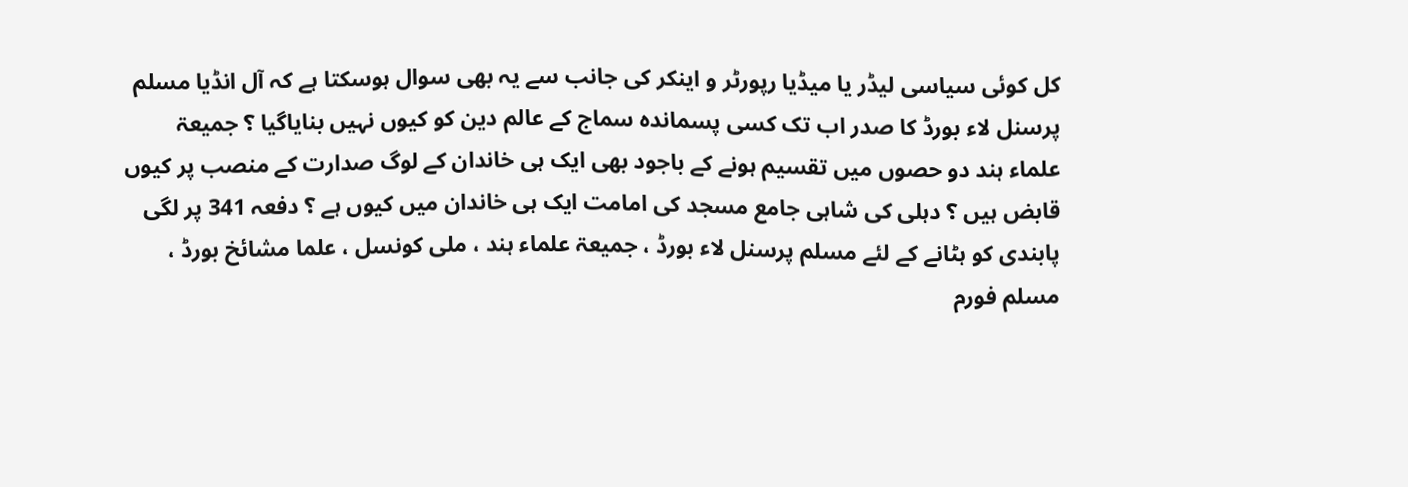کل کوئی سیاسی لیڈر یا میڈیا رپورٹر و اینکر کی جانب سے یہ بھی سوال ہوسکتا ہے کہ آل انڈیا مسلم پرسنل لاء بورڈ کا صدر اب تک کسی پسماندہ سماج کے عالم دین کو کیوں نہیں بنایاگیا ؟ جمیعۃ علماء ہند دو حصوں میں تقسیم ہونے کے باجود بھی ایک ہی خاندان کے لوگ صدارت کے منصب پر کیوں قابض ہیں ؟ دہلی کی شاہی جامع مسجد کی امامت ایک ہی خاندان میں کیوں ہے ؟ دفعہ 341 پر لگی پابندی کو ہٹانے کے لئے مسلم پرسنل لاء بورڈ ، جمیعۃ علماء ہند ، ملی کونسل ، علما مشائخ بورڈ ، مسلم فورم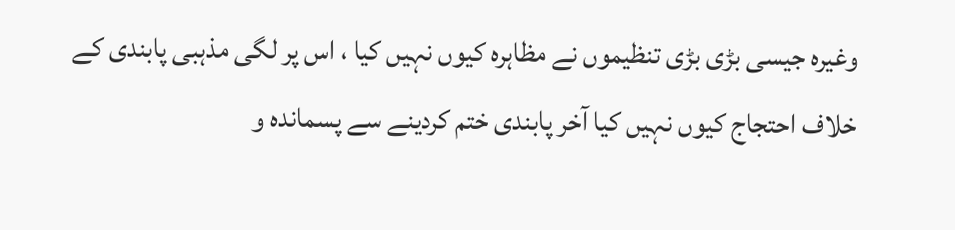وغیرہ جیسی بڑی بڑی تنظیموں نے مظاہرہ کیوں نہیں کیا ، اس پر لگی مذہبی پابندی کے خلاف احتجاج کیوں نہیں کیا آخر پابندی ختم کردینے سے پسماندہ و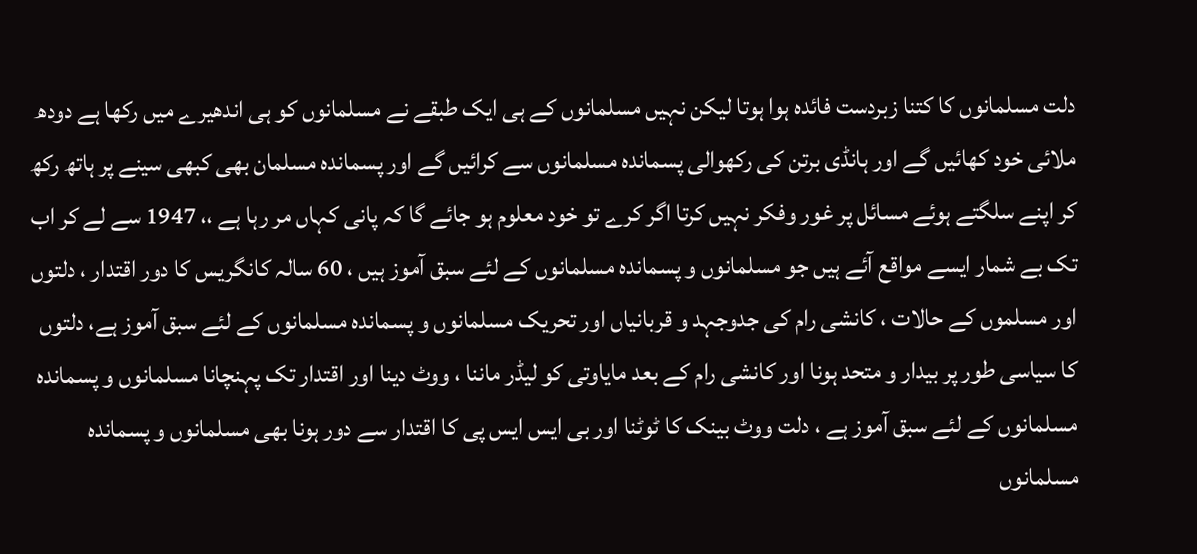دلت مسلمانوں کا کتنا زبردست فائدہ ہوا ہوتا لیکن نہیں مسلمانوں کے ہی ایک طبقے نے مسلمانوں کو ہی اندھیرے میں رکھا ہے دودھ ملائی خود کھائیں گے اور ہانڈی برتن کی رکھوالی پسماندہ مسلمانوں سے کرائیں گے اور پسماندہ مسلمان بھی کبھی سینے پر ہاتھ رکھ کر اپنے سلگتے ہوئے مسائل پر غور وفکر نہیں کرتا اگر کرے تو خود معلوم ہو جائے گا کہ پانی کہاں مر رہا ہے ،، 1947 سے لے کر اب تک بے شمار ایسے مواقع آئے ہیں جو مسلمانوں و پسماندہ مسلمانوں کے لئے سبق آموز ہیں ، 60 سالہ کانگریس کا دور اقتدار ، دلتوں اور مسلموں کے حالات ، کانشی رام کی جدوجہد و قربانیاں اور تحریک مسلمانوں و پسماندہ مسلمانوں کے لئے سبق آموز ہے، دلتوں کا سیاسی طور پر بیدار و متحد ہونا اور کانشی رام کے بعد مایاوتی کو لیڈر ماننا ، ووٹ دینا اور اقتدار تک پہنچانا مسلمانوں و پسماندہ مسلمانوں کے لئے سبق آموز ہے ، دلت ووٹ بینک کا ٹوٹنا اور بی ایس ایس پی کا اقتدار سے دور ہونا بھی مسلمانوں و پسماندہ مسلمانوں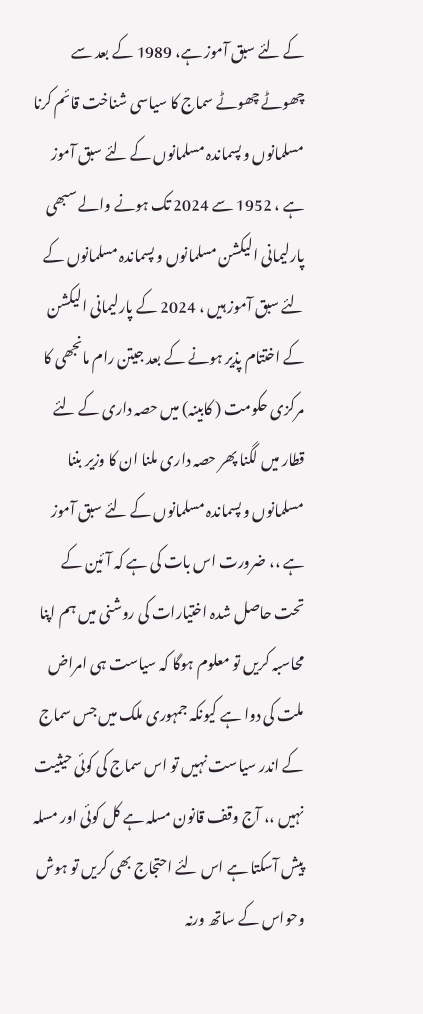کے لئے سبق آموز ہے، 1989 کے بعد سے چھوٹے چھوٹے سماج کا سیاسی شناخت قائم کرنا مسلمانوں و پسماندہ مسلمانوں کے لئے سبق آموز ہے ، 1952 سے 2024 تک ہونے والے سبھی پارلیمانی الیکشن مسلمانوں و پسماندہ مسلمانوں کے لئے سبق آموز ہیں ، 2024 کے پارلیمانی الیکشن کے اختتام پذیر ہونے کے بعد جیتن رام مانجھی کا مرکزی حکومت ( کابینہ) میں حصہ داری کے لئے قطار میں لگنا پھر حصہ داری ملنا ان کا وزیر بننا مسلمانوں و پسماندہ مسلمانوں کے لئے سبق آموز ہے ،، ضرورت اس بات کی ہے کہ آئین کے تحت حاصل شدہ اختیارات کی روشنی میں ہم اپنا محاسبہ کریں تو معلوم ہوگا کہ سیاست ہی امراض ملت کی دوا ہے کیونکہ جمہوری ملک میں جس سماج کے اندر سیاست نہیں تو اس سماج کی کوئی حیثیت نہیں ،، آج وقف قانون مسلہ ہے کل کوئی اور مسلہ پیش آسکتا ہے اس لئے احتجاج بھی کریں تو ہوش وحواس کے ساتھ ورنہ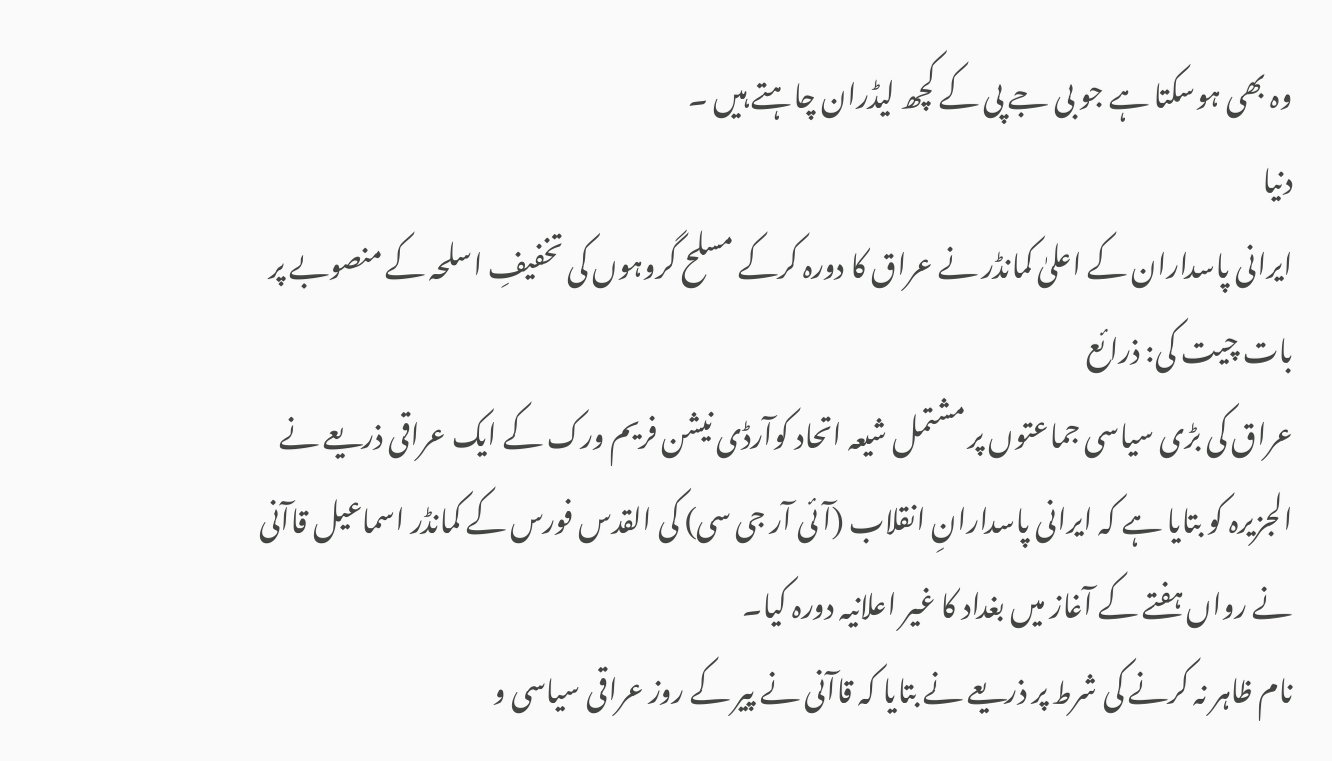وہ بھی ہوسکتا ہے جو بی جے پی کے کچھ لیڈران چاہتے ہیں ۔
دنیا
ایرانی پاسداران کے اعلیٰ کمانڈر نے عراق کا دورہ کرکے مسلح گروہوں کی تخفیفِ اسلحہ کے منصوبے پر بات چیت کی: ذرائع
عراق کی بڑی سیاسی جماعتوں پر مشتمل شیعہ اتحاد کوآرڈی نیشن فریم ورک کے ایک عراقی ذریعے نے الجزیرہ کو بتایا ہے کہ ایرانی پاسدارانِ انقلاب (آئی آر جی سی) کی القدس فورس کے کمانڈر اسماعیل قاآنی نے رواں ہفتے کے آغاز میں بغداد کا غیر اعلانیہ دورہ کیا۔
نام ظاہر نہ کرنے کی شرط پر ذریعے نے بتایا کہ قاآنی نے پیر کے روز عراقی سیاسی و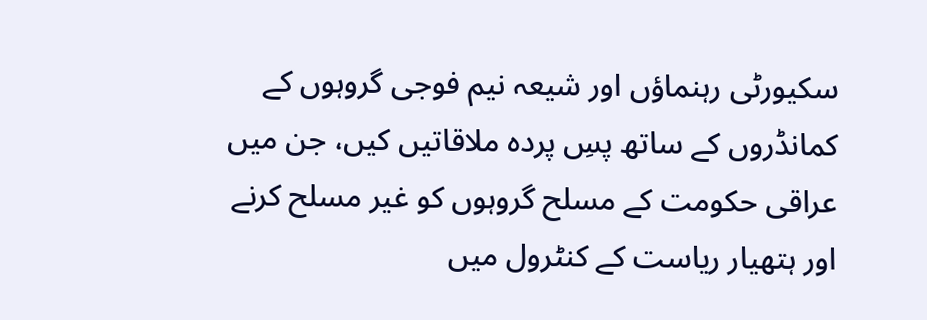سکیورٹی رہنماؤں اور شیعہ نیم فوجی گروہوں کے کمانڈروں کے ساتھ پسِ پردہ ملاقاتیں کیں، جن میں عراقی حکومت کے مسلح گروہوں کو غیر مسلح کرنے اور ہتھیار ریاست کے کنٹرول میں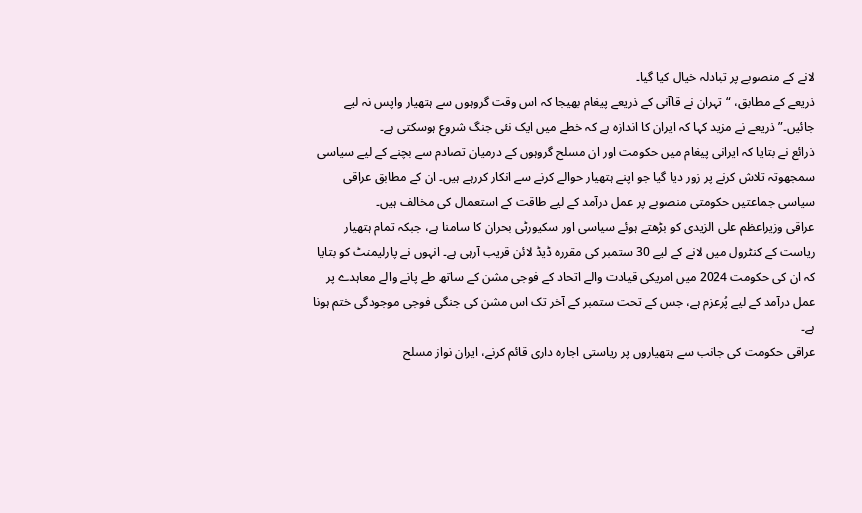لانے کے منصوبے پر تبادلہ خیال کیا گیا۔
ذریعے کے مطابق، “تہران نے قاآنی کے ذریعے پیغام بھیجا کہ اس وقت گروہوں سے ہتھیار واپس نہ لیے جائیں۔” ذریعے نے مزید کہا کہ ایران کا اندازہ ہے کہ خطے میں ایک نئی جنگ شروع ہوسکتی ہے۔
ذرائع نے بتایا کہ ایرانی پیغام میں حکومت اور ان مسلح گروہوں کے درمیان تصادم سے بچنے کے لیے سیاسی سمجھوتہ تلاش کرنے پر زور دیا گیا جو اپنے ہتھیار حوالے کرنے سے انکار کررہے ہیں۔ ان کے مطابق عراقی سیاسی جماعتیں حکومتی منصوبے پر عمل درآمد کے لیے طاقت کے استعمال کی مخالف ہیں۔
عراقی وزیراعظم علی الزیدی کو بڑھتے ہوئے سیاسی اور سکیورٹی بحران کا سامنا ہے، جبکہ تمام ہتھیار ریاست کے کنٹرول میں لانے کے لیے 30 ستمبر کی مقررہ ڈیڈ لائن قریب آرہی ہے۔ انہوں نے پارلیمنٹ کو بتایا کہ ان کی حکومت 2024 میں امریکی قیادت والے اتحاد کے فوجی مشن کے ساتھ طے پانے والے معاہدے پر عمل درآمد کے لیے پُرعزم ہے، جس کے تحت ستمبر کے آخر تک اس مشن کی جنگی فوجی موجودگی ختم ہونا ہے۔
عراقی حکومت کی جانب سے ہتھیاروں پر ریاستی اجارہ داری قائم کرنے، ایران نواز مسلح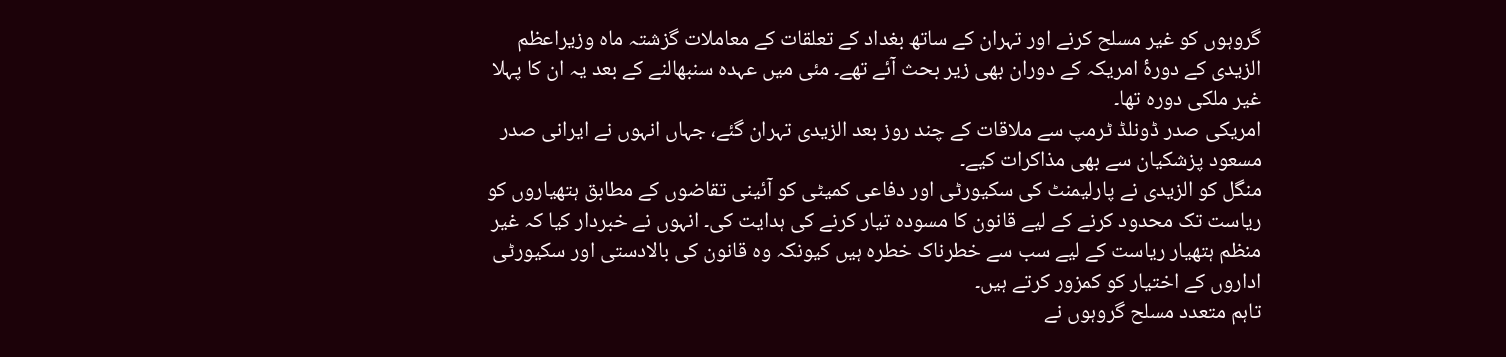گروہوں کو غیر مسلح کرنے اور تہران کے ساتھ بغداد کے تعلقات کے معاملات گزشتہ ماہ وزیراعظم الزیدی کے دورۂ امریکہ کے دوران بھی زیر بحث آئے تھے۔ مئی میں عہدہ سنبھالنے کے بعد یہ ان کا پہلا غیر ملکی دورہ تھا۔
امریکی صدر ڈونلڈ ٹرمپ سے ملاقات کے چند روز بعد الزیدی تہران گئے، جہاں انہوں نے ایرانی صدر مسعود پزشکیان سے بھی مذاکرات کیے۔
منگل کو الزیدی نے پارلیمنٹ کی سکیورٹی اور دفاعی کمیٹی کو آئینی تقاضوں کے مطابق ہتھیاروں کو ریاست تک محدود کرنے کے لیے قانون کا مسودہ تیار کرنے کی ہدایت کی۔ انہوں نے خبردار کیا کہ غیر منظم ہتھیار ریاست کے لیے سب سے خطرناک خطرہ ہیں کیونکہ وہ قانون کی بالادستی اور سکیورٹی اداروں کے اختیار کو کمزور کرتے ہیں۔
تاہم متعدد مسلح گروہوں نے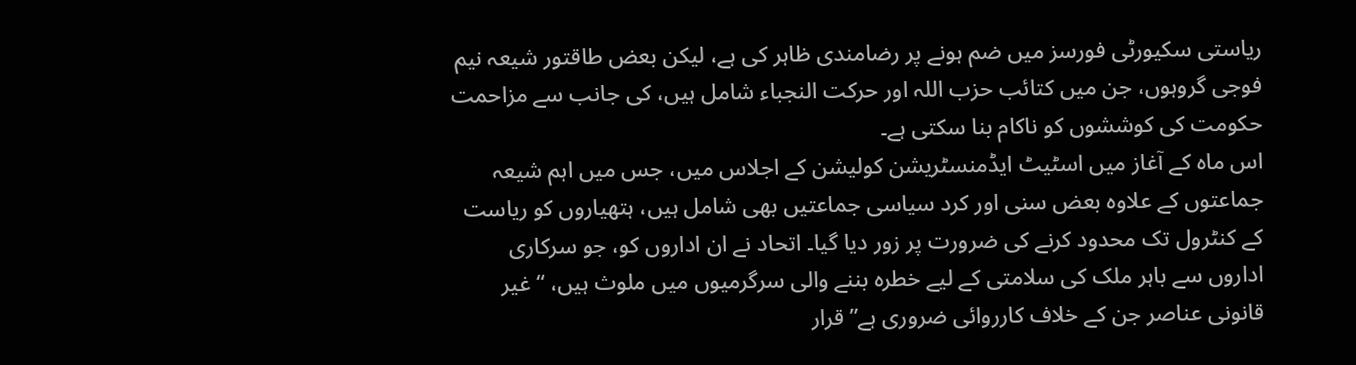ریاستی سکیورٹی فورسز میں ضم ہونے پر رضامندی ظاہر کی ہے، لیکن بعض طاقتور شیعہ نیم فوجی گروہوں، جن میں کتائب حزب اللہ اور حرکت النجباء شامل ہیں، کی جانب سے مزاحمت حکومت کی کوششوں کو ناکام بنا سکتی ہے۔
اس ماہ کے آغاز میں اسٹیٹ ایڈمنسٹریشن کولیشن کے اجلاس میں، جس میں اہم شیعہ جماعتوں کے علاوہ بعض سنی اور کرد سیاسی جماعتیں بھی شامل ہیں، ہتھیاروں کو ریاست کے کنٹرول تک محدود کرنے کی ضرورت پر زور دیا گیا۔ اتحاد نے ان اداروں کو، جو سرکاری اداروں سے باہر ملک کی سلامتی کے لیے خطرہ بننے والی سرگرمیوں میں ملوث ہیں، “غیر قانونی عناصر جن کے خلاف کارروائی ضروری ہے” قرار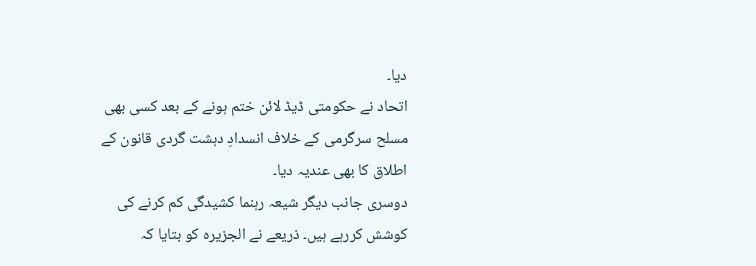دیا۔
اتحاد نے حکومتی ڈیڈ لائن ختم ہونے کے بعد کسی بھی مسلح سرگرمی کے خلاف انسدادِ دہشت گردی قانون کے اطلاق کا بھی عندیہ دیا۔
دوسری جانب دیگر شیعہ رہنما کشیدگی کم کرنے کی کوشش کررہے ہیں۔ ذریعے نے الجزیرہ کو بتایا کہ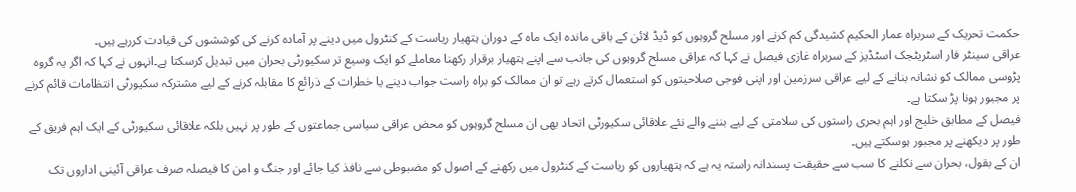حکمت تحریک کے سربراہ عمار الحکیم کشیدگی کم کرنے اور مسلح گروہوں کو ڈیڈ لائن کے باقی ماندہ ایک ماہ کے دوران ہتھیار ریاست کے کنٹرول میں دینے پر آمادہ کرنے کی کوششوں کی قیادت کررہے ہیں۔
عراقی سینٹر فار اسٹریٹجک اسٹڈیز کے سربراہ غازی فیصل نے کہا کہ عراقی مسلح گروہوں کی جانب سے اپنے ہتھیار برقرار رکھنا معاملے کو ایک وسیع تر سکیورٹی بحران میں تبدیل کرسکتا ہے۔انہوں نے کہا کہ اگر یہ گروہ پڑوسی ممالک کو نشانہ بنانے کے لیے عراقی سرزمین اور اپنی فوجی صلاحیتوں کو استعمال کرتے رہے تو ان ممالک کو براہ راست جواب دینے یا خطرات کے ذرائع کا مقابلہ کرنے کے لیے مشترکہ سکیورٹی انتظامات قائم کرنے پر مجبور ہونا پڑ سکتا ہے۔
فیصل کے مطابق خلیج اور اہم بحری راستوں کی سلامتی کے لیے بننے والے نئے علاقائی سکیورٹی اتحاد بھی ان مسلح گروہوں کو محض عراقی سیاسی جماعتوں کے طور پر نہیں بلکہ علاقائی سکیورٹی کے ایک اہم فریق کے طور پر دیکھنے پر مجبور ہوسکتے ہیں۔
ان کے بقول، بحران سے نکلنے کا سب سے حقیقت پسندانہ راستہ یہ ہے کہ ہتھیاروں کو ریاست کے کنٹرول میں رکھنے کے اصول کو مضبوطی سے نافذ کیا جائے اور جنگ و امن کا فیصلہ صرف عراقی آئینی اداروں تک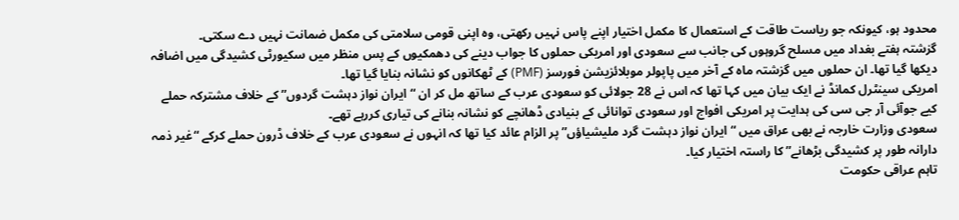محدود ہو، کیونکہ جو ریاست طاقت کے استعمال کا مکمل اختیار اپنے پاس نہیں رکھتی، وہ اپنی قومی سلامتی کی مکمل ضمانت نہیں دے سکتی۔
گزشتہ ہفتے بغداد میں مسلح گروہوں کی جانب سے سعودی اور امریکی حملوں کا جواب دینے کی دھمکیوں کے پس منظر میں سکیورٹی کشیدگی میں اضافہ دیکھا گیا تھا۔ ان حملوں میں گزشتہ ماہ کے آخر میں پاپولر موبلائزیشن فورسز (PMF) کے ٹھکانوں کو نشانہ بنایا گیا تھا۔
امریکی سینٹرل کمانڈ نے ایک بیان میں کہا تھا کہ اس نے 28 جولائی کو سعودی عرب کے ساتھ مل کر ان “ایران نواز دہشت گردوں” کے خلاف مشترکہ حملے کیے جوآئی آر جی سی کی ہدایت پر امریکی افواج اور سعودی توانائی کے بنیادی ڈھانچے کو نشانہ بنانے کی تیاری کررہے تھے۔
سعودی وزارت خارجہ نے بھی عراق میں “ایران نواز دہشت گرد ملیشیاؤں” پر الزام عائد کیا تھا کہ انہوں نے سعودی عرب کے خلاف ڈرون حملے کرکے “غیر ذمہ دارانہ طور پر کشیدگی بڑھانے” کا راستہ اختیار کیا۔
تاہم عراقی حکومت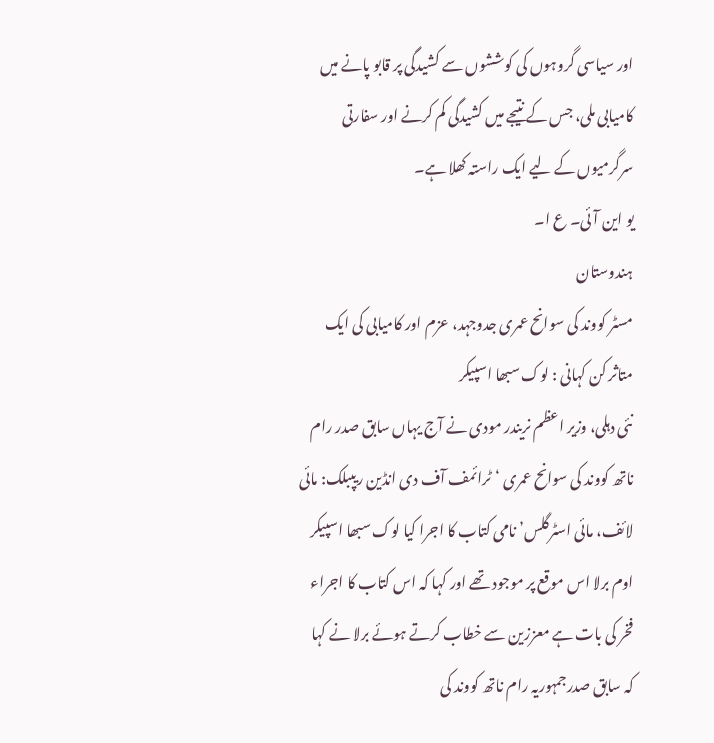اور سیاسی گروہوں کی کوششوں سے کشیدگی پر قابو پانے میں کامیابی ملی، جس کے نتیجے میں کشیدگی کم کرنے اور سفارتی سرگرمیوں کے لیے ایک راستہ کھلا ہے۔
یو این آئی۔ ع ا۔
ہندوستان
مسٹر کووند کی سوانح عمری جدوجہد، عزم اور کامیابی کی ایک متاثر کن کہانی : لوک سبھا اسپیکر
نئی دہلی، وزیر اعظم نریندر مودی نے آج یہاں سابق صدر رام ناتھ کووند کی سوانح عمری ‘ٹرائمف آف دی انڈین ریپبلک: مائی لائف، مائی اسٹرگلس’ نامی کتاب کا اجرا کیا لوک سبھا اسپیکر اوم برلا اس موقع پر موجود تھے اور کہا کہ اس کتاب کا اجراء فخر کی بات ہے معززین سے خطاب کرتے ہوئے برلا نے کہا کہ سابق صدرجمہوریہ رام ناتھ کووند کی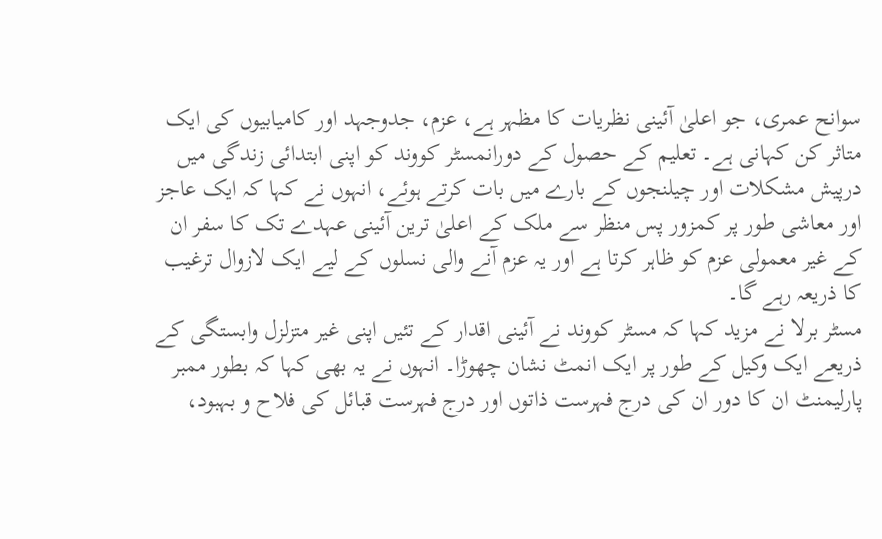سوانح عمری، جو اعلیٰ آئینی نظریات کا مظہر ہے، عزم، جدوجہد اور کامیابیوں کی ایک متاثر کن کہانی ہے۔ تعلیم کے حصول کے دورانمسٹر کووند کو اپنی ابتدائی زندگی میں درپیش مشکلات اور چیلنجوں کے بارے میں بات کرتے ہوئے، انہوں نے کہا کہ ایک عاجز اور معاشی طور پر کمزور پس منظر سے ملک کے اعلیٰ ترین آئینی عہدے تک کا سفر ان کے غیر معمولی عزم کو ظاہر کرتا ہے اور یہ عزم آنے والی نسلوں کے لیے ایک لازوال ترغیب کا ذریعہ رہے گا۔
مسٹر برلا نے مزید کہا کہ مسٹر کووند نے آئینی اقدار کے تئیں اپنی غیر متزلزل وابستگی کے ذریعے ایک وکیل کے طور پر ایک انمٹ نشان چھوڑا۔ انہوں نے یہ بھی کہا کہ بطور ممبر پارلیمنٹ ان کا دور ان کی درج فہرست ذاتوں اور درج فہرست قبائل کی فلاح و بہبود،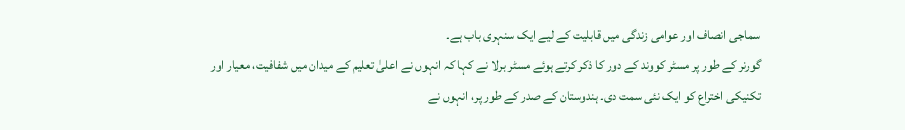سماجی انصاف اور عوامی زندگی میں قابلیت کے لیے ایک سنہری باب ہے۔
گورنر کے طور پر مسٹر کووند کے دور کا ذکر کرتے ہوئے مسٹر برلا نے کہا کہ انہوں نے اعلیٰ تعلیم کے میدان میں شفافیت، معیار اور تکنیکی اختراع کو ایک نئی سمت دی۔ ہندوستان کے صدر کے طور پر، انہوں نے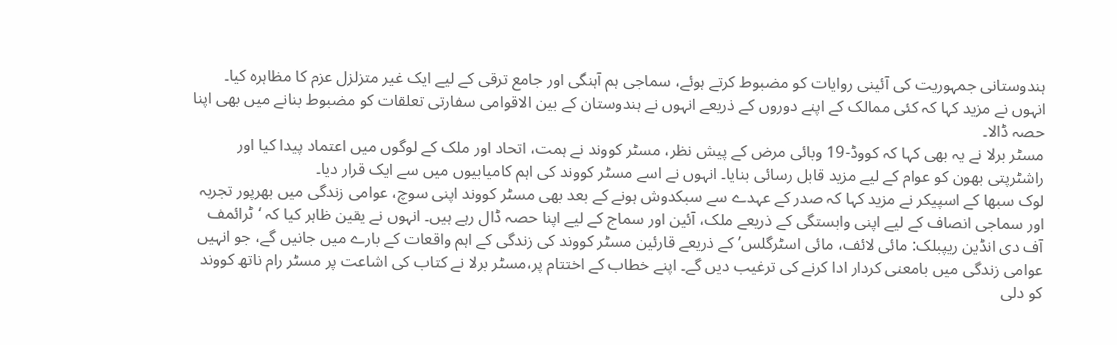ہندوستانی جمہوریت کی آئینی روایات کو مضبوط کرتے ہوئے، سماجی ہم آہنگی اور جامع ترقی کے لیے ایک غیر متزلزل عزم کا مظاہرہ کیا۔ انہوں نے مزید کہا کہ کئی ممالک کے اپنے دوروں کے ذریعے انہوں نے ہندوستان کے بین الاقوامی سفارتی تعلقات کو مضبوط بنانے میں بھی اپنا حصہ ڈالا۔
مسٹر برلا نے یہ بھی کہا کہ کووڈ-19 وبائی مرض کے پیش نظر، مسٹر کووند نے ہمت، اتحاد اور ملک کے لوگوں میں اعتماد پیدا کیا اور راشٹرپتی بھون کو عوام کے لیے مزید قابل رسائی بنایا۔ انہوں نے اسے مسٹر کووند کی اہم کامیابیوں میں سے ایک قرار دیا۔
لوک سبھا کے اسپیکر نے مزید کہا کہ صدر کے عہدے سے سبکدوش ہونے کے بعد بھی مسٹر کووند اپنی سوچ، عوامی زندگی میں بھرپور تجربہ اور سماجی انصاف کے لیے اپنی وابستگی کے ذریعے ملک، آئین اور سماج کے لیے اپنا حصہ ڈال رہے ہیں۔ انہوں نے یقین ظاہر کیا کہ ‘ٹرائمف آف دی انڈین ریپبلک: مائی لائف، مائی اسٹرگلس’ کے ذریعے قارئین مسٹر کووند کی زندگی کے اہم واقعات کے بارے میں جانیں گے، جو انہیں عوامی زندگی میں بامعنی کردار ادا کرنے کی ترغیب دیں گے۔ اپنے خطاب کے اختتام پر،مسٹر برلا نے کتاب کی اشاعت پر مسٹر رام ناتھ کووند کو دلی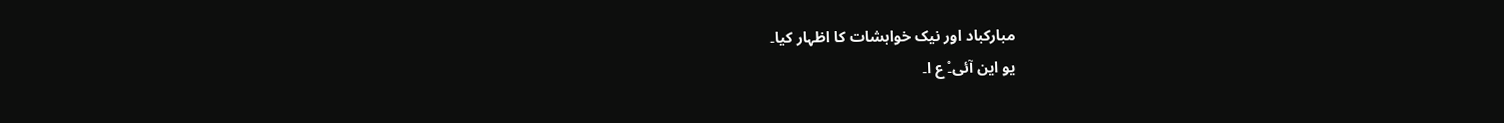مبارکباد اور نیک خواہشات کا اظہار کیا۔
یو این آئی۔ْ ع ا۔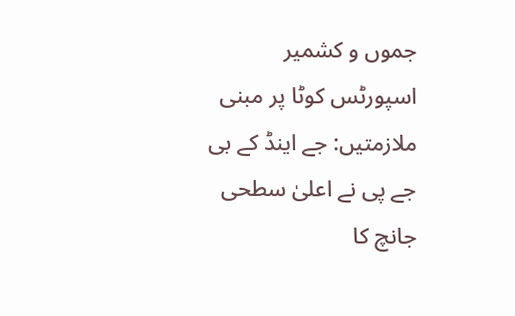جموں و کشمیر
اسپورٹس کوٹا پر مبنی ملازمتیں: جے اینڈ کے بی جے پی نے اعلیٰ سطحی جانچ کا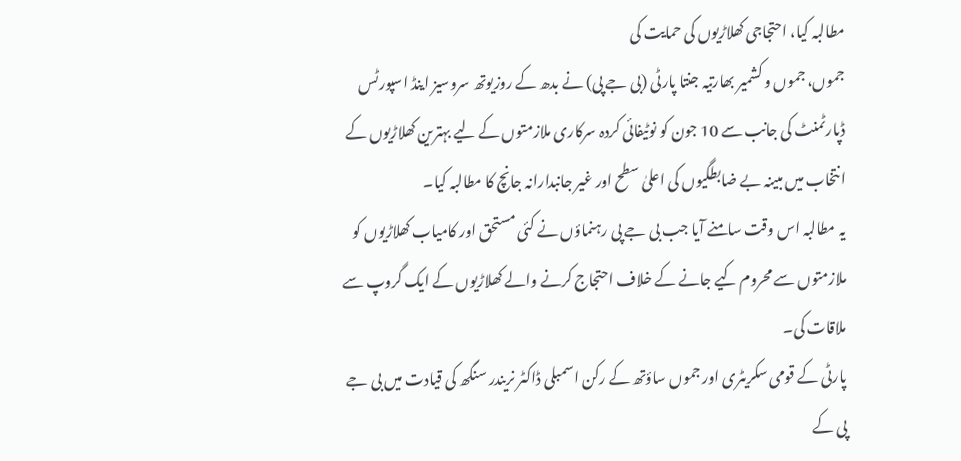مطالبہ کیا، احتجاجی کھلاڑیوں کی حمایت کی
جموں، جموں و کشمیر بھارتیہ جنتا پارٹی (بی جے پی) نے بدھ کے روزیوتھ سروسیز اینڈ اسپورٹس ڈپارٹمنٹ کی جانب سے 10 جون کو نوٹیفائی کردہ سرکاری ملازمتوں کے لیے بہترین کھلاڑیوں کے انتخاب میں مبینہ بے ضابطگیوں کی اعلیٰ سطح اور غیر جانبدارانہ جانچ کا مطالبہ کیا۔
یہ مطالبہ اس وقت سامنے آیا جب بی جے پی رہنماؤں نے کئی مستحق اور کامیاب کھلاڑیوں کو ملازمتوں سے محروم کیے جانے کے خلاف احتجاج کرنے والے کھلاڑیوں کے ایک گروپ سے ملاقات کی۔
پارٹی کے قومی سکریٹری اور جموں ساؤتھ کے رکن اسمبلی ڈاکٹر نریندر سنگھ کی قیادت میں بی جے پی کے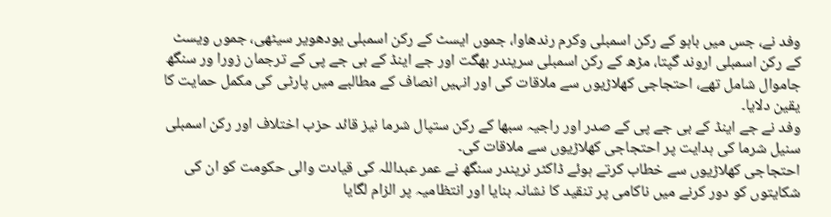وفد نے، جس میں باہو کے رکن اسمبلی وکرم رندھاوا، جموں ایسٹ کے رکن اسمبلی یودھویر سیٹھی، جموں ویسٹ کے رکن اسمبلی اروند گپتا، مڑھ کے رکن اسمبلی سریندر بھگت اور جے اینڈ کے بی جے پی کے ترجمان زورا ور سنگھ جاموال شامل تھے، احتجاجی کھلاڑیوں سے ملاقات کی اور انہیں انصاف کے مطالبے میں پارٹی کی مکمل حمایت کا یقین دلایا۔
وفد نے جے اینڈ کے بی جے پی کے صدر اور راجیہ سبھا کے رکن ستپال شرما نیز قائد حزب اختلاف اور رکن اسمبلی سنیل شرما کی ہدایت پر احتجاجی کھلاڑیوں سے ملاقات کی۔
احتجاجی کھلاڑیوں سے خطاب کرتے ہوئے ڈاکٹر نریندر سنگھ نے عمر عبداللہ کی قیادت والی حکومت کو ان کی شکایتوں کو دور کرنے میں ناکامی پر تنقید کا نشانہ بنایا اور انتظامیہ پر الزام لگایا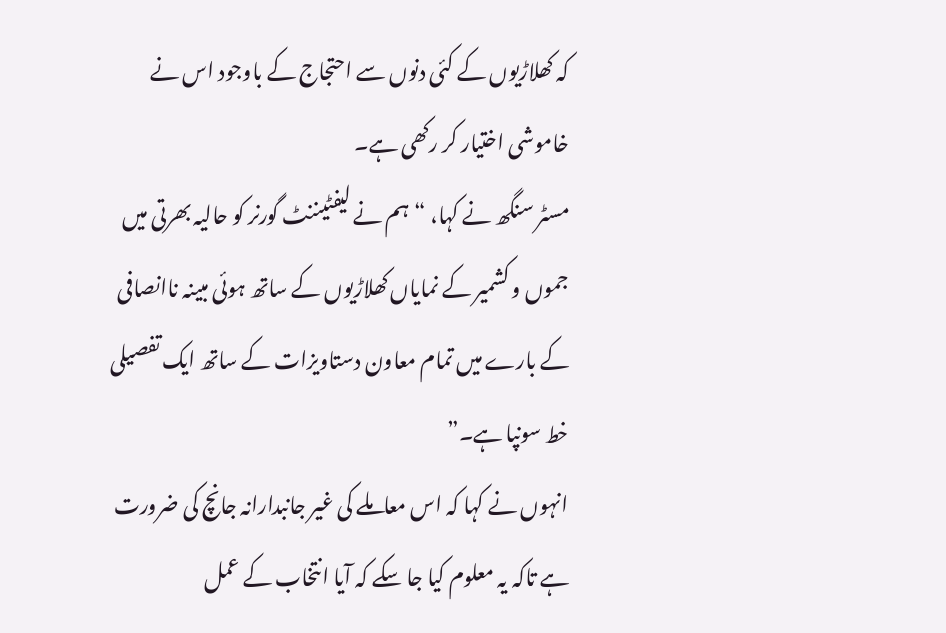کہ کھلاڑیوں کے کئی دنوں سے احتجاج کے باوجود اس نے خاموشی اختیار کر رکھی ہے۔
مسٹر سنگھ نے کہا، “ہم نے لیفٹیننٹ گورنر کو حالیہ بھرتی میں جموں و کشمیر کے نمایاں کھلاڑیوں کے ساتھ ہوئی مبینہ ناانصافی کے بارے میں تمام معاون دستاویزات کے ساتھ ایک تفصیلی خط سونپا ہے۔”
انہوں نے کہا کہ اس معاملے کی غیر جانبدارانہ جانچ کی ضرورت ہے تاکہ یہ معلوم کیا جا سکے کہ آیا انتخاب کے عمل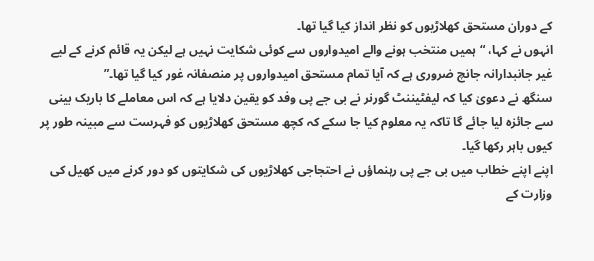کے دوران مستحق کھلاڑیوں کو نظر انداز کیا گیا تھا۔
انہوں نے کہا، “ہمیں منتخب ہونے والے امیدواروں سے کوئی شکایت نہیں ہے لیکن یہ قائم کرنے کے لیے غیر جانبدارانہ جانچ ضروری ہے کہ آیا تمام مستحق امیدواروں پر منصفانہ غور کیا گیا تھا۔”
سنگھ نے دعویٰ کیا کہ لیفٹیننٹ گورنر نے بی جے پی وفد کو یقین دلایا ہے کہ اس معاملے کا باریک بینی سے جائزہ لیا جائے گا تاکہ یہ معلوم کیا جا سکے کہ کچھ مستحق کھلاڑیوں کو فہرست سے مبینہ طور پر کیوں باہر رکھا گیا۔
اپنے اپنے خطاب میں بی جے پی رہنماؤں نے احتجاجی کھلاڑیوں کی شکایتوں کو دور کرنے میں کھیل کی وزارت کے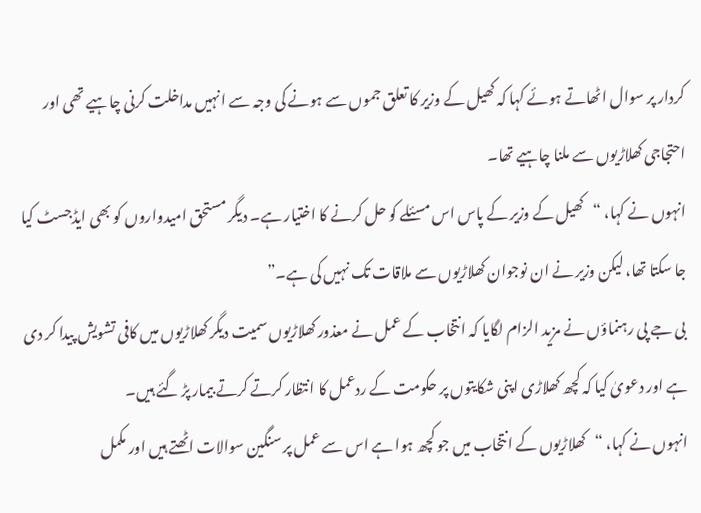کردار پر سوال اٹھاتے ہوئے کہا کہ کھیل کے وزیر کا تعلق جموں سے ہونے کی وجہ سے انہیں مداخلت کرنی چاہیے تھی اور احتجاجی کھلاڑیوں سے ملنا چاہیے تھا۔
انہوں نے کہا، “کھیل کے وزیر کے پاس اس مسئلے کو حل کرنے کا اختیار ہے۔ دیگر مستحق امیدواروں کو بھی ایڈجسٹ کیا جا سکتا تھا، لیکن وزیر نے ان نوجوان کھلاڑیوں سے ملاقات تک نہیں کی ہے۔”
بی جے پی رہنماؤں نے مزید الزام لگایا کہ انتخاب کے عمل نے معذور کھلاڑیوں سمیت دیگر کھلاڑیوں میں کافی تشویش پیدا کر دی ہے اور دعویٰ کیا کہ کچھ کھلاڑی اپنی شکایتوں پر حکومت کے ردعمل کا انتظار کرتے کرتے بیمار پڑ گئے ہیں۔
انہوں نے کہا، “کھلاڑیوں کے انتخاب میں جو کچھ ہوا ہے اس سے عمل پر سنگین سوالات اٹھتے ہیں اور مکمل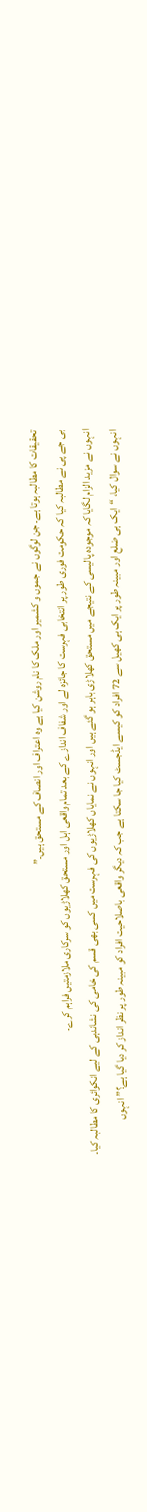تحقیقات کا مطالبہ ہوتا ہے۔ جن لوگوں نے جموں و کشمیر اور ملک کا نام روشن کیا ہے وہ اعتراف اور انصاف کے مستحق ہیں۔”
بی جے پی نے مطالبہ کیا کہ حکومت فوری طور پر انتخابی فہرست کا جائزہ لے اور شفاف اندازے کے بعد تمام واقعی اہل اور مستحق کھلاڑیوں کو سرکاری ملازمتیں فراہم کرے۔
انہوں نے مزید الزام لگایا کہ موجودہ پالیسی کے نتیجے میں مستحق کھلاڑی باہر ہو گئے ہیں اور انہوں نے نمایاں کھلاڑیوں کی فہرست میں کسی بھی قسم کی خامی کی نشاندہی کے لیے انکوائری کا مطالبہ کیا۔
انہوں نے سوال کیا، “ایک ہی ضلع اور مبینہ طور پر ایک ہی کھیل سے 72 افراد کو کیسے ایڈجسٹ کیا جا سکتا ہے جب کہ دیگر واقعی باصلاحیت افراد کو مبینہ طور پر نظر انداز کر دیا گیا ہے؟” انہوں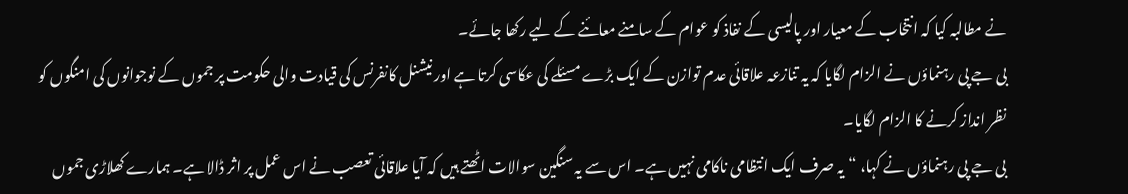نے مطالبہ کیا کہ انتخاب کے معیار اور پالیسی کے نفاذ کو عوام کے سامنے معائنے کے لیے رکھا جائے۔
بی جے پی رہنماؤں نے الزام لگایا کہ یہ تنازعہ علاقائی عدم توازن کے ایک بڑے مسئلے کی عکاسی کرتا ہے اور نیشنل کانفرنس کی قیادت والی حکومت پر جموں کے نوجوانوں کی امنگوں کو نظر انداز کرنے کا الزام لگایا۔
بی جے پی رہنماؤں نے کہا، “یہ صرف ایک انتظامی ناکامی نہیں ہے۔ اس سے یہ سنگین سوالات اٹھتے ہیں کہ آیا علاقائی تعصب نے اس عمل پر اثر ڈالا ہے۔ ہمارے کھلاڑی جموں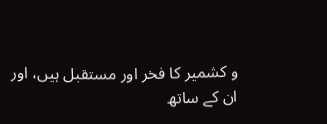و کشمیر کا فخر اور مستقبل ہیں، اور ان کے ساتھ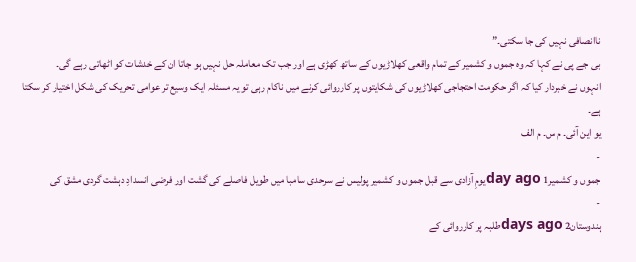ناانصافی نہیں کی جا سکتی۔”
بی جے پی نے کہا کہ وہ جموں و کشمیر کے تمام واقعی کھلاڑیوں کے ساتھ کھڑی ہے اور جب تک معاملہ حل نہیں ہو جاتا ان کے خدشات کو اٹھاتی رہے گی۔
انہوں نے خبردار کیا کہ اگر حکومت احتجاجی کھلاڑیوں کی شکایتوں پر کارروائی کرنے میں ناکام رہی تو یہ مسئلہ ایک وسیع تر عوامی تحریک کی شکل اختیار کر سکتا ہے۔
یو این آئی۔ م س۔ م الف
-
جموں و کشمیر1 day agoیومِ آزادی سے قبل جموں و کشمیر پولیس نے سرحدی سامبا میں طویل فاصلے کی گشت اور فرضی انسدادِ دہشت گردی مشق کی
-
ہندوستان2 days agoطلبہ پر کارروائی کے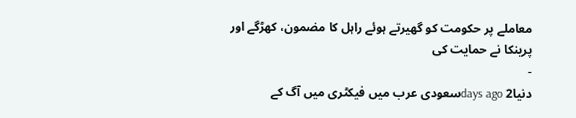معاملے پر حکومت کو گھیرتے ہوئے راہل کا مضمون، کھڑگے اور پرینکا نے حمایت کی
-
دنیا2 days agoسعودی عرب میں فیکٹری میں آگ کے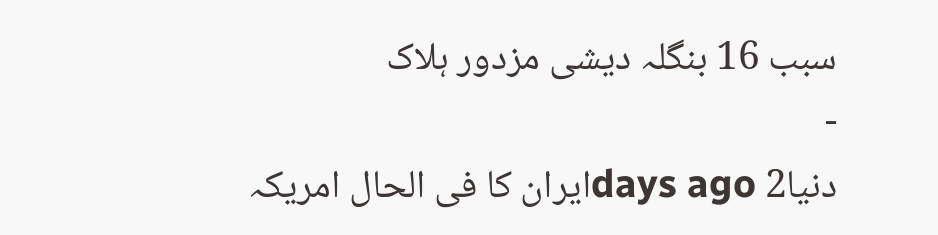سبب 16 بنگلہ دیشی مزدور ہلاک
-
دنیا2 days agoایران کا فی الحال امریکہ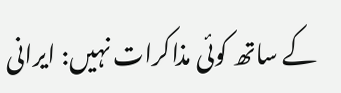کے ساتھ کوئی مذاکرات نہیں: ایرانی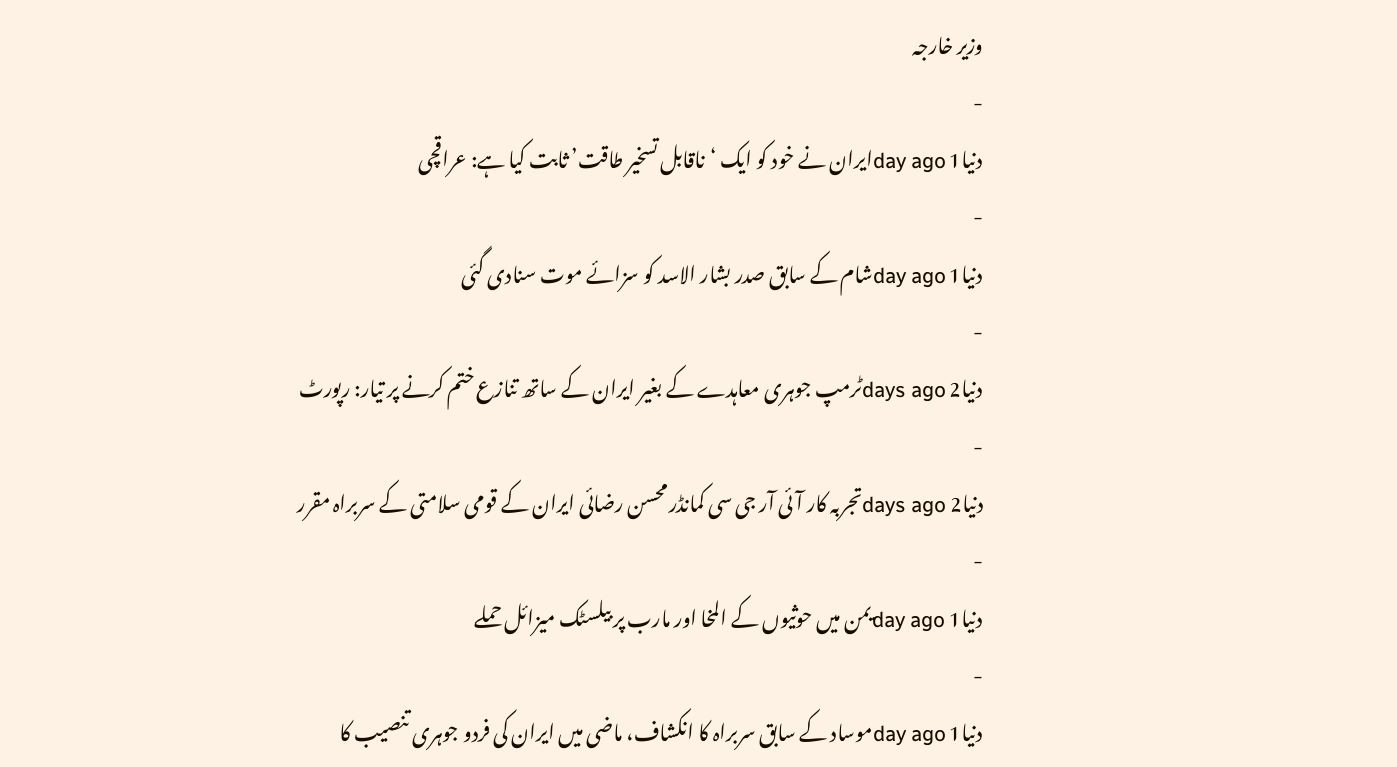وزیر خارجہ
-
دنیا1 day agoایران نے خود کو ایک ‘ناقابل تسخیر طاقت’ ثابت کیا ہے: عراقچی
-
دنیا1 day agoشام کے سابق صدر بشار الاسد کو سزائے موت سنادی گئی
-
دنیا2 days agoٹرمپ جوہری معاہدے کے بغیر ایران کے ساتھ تنازع ختم کرنے پر تیار: رپورٹ
-
دنیا2 days agoتجربہ کار آئی آر جی سی کمانڈر محسن رضائی ایران کے قومی سلامتی کے سربراہ مقرر
-
دنیا1 day agoیمن میں حوثیوں کے المخا اور مارب پر بیلسٹک میزائل حملے
-
دنیا1 day agoموساد کے سابق سربراہ کا انکشاف، ماضی میں ایران کی فردو جوہری تنصیب کا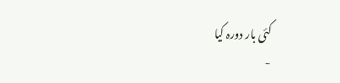کئی بار دورہ کیا
-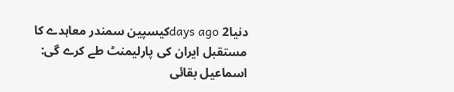دنیا2 days agoکیسپین سمندر معاہدے کا مستقبل ایران کی پارلیمنٹ طے کرے گی: اسماعیل بقائی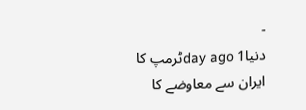-
دنیا1 day agoٹرمپ کا ایران سے معاوضے کا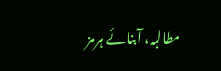مطالبہ، آبنائے ہرمز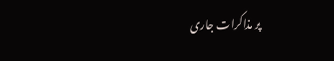پر مذاکرات جاری